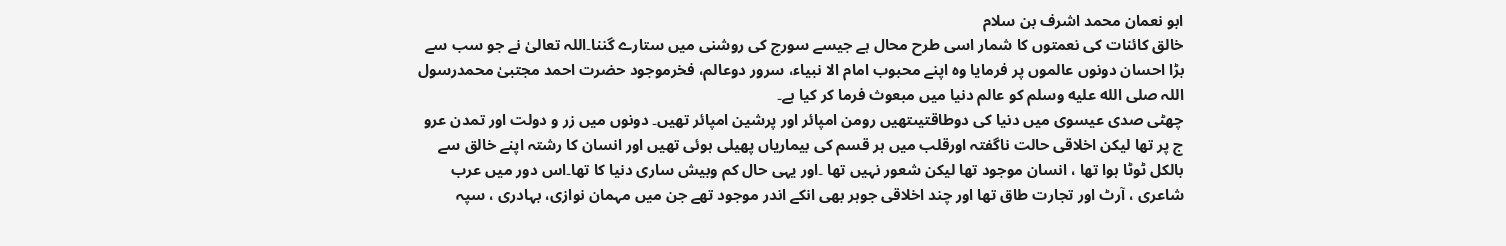ابو نعمان محمد اشرف بن سلام
خالق کائنات کی نعمتوں کا شمار اسی طرح محال ہے جیسے سورج کی روشنی میں ستارے گننا۔اللہ تعالیٰ نے جو سب سے بڑا احسان دونوں عالموں پر فرمایا وہ اپنے محبوب امام الا نبیاء، سرور دوعالم، فخرموجود حضرت احمد مجتبیٰ محمدرسول اللہ صلى الله عليه وسلم کو عالم دنیا میں مبعوث فرما کر کیا ہے۔
چھٹی صدی عیسوی میں دنیا کی دوطاقتیںتھیں رومن امپائر اور پرشین امپائر تھیں۔ دونوں میں زر و دولت اور تمدن عرو ج پر تھا لیکن اخلاقی حالت ناگفتہ اورقلب میں ہر قسم کی بیماریاں پھیلی ہوئی تھیں اور انسان کا رشتہ اپنے خالق سے بالکل ٹوٹا ہوا تھا ، انسان موجود تھا لیکن شعور نہیں تھا ۔اور یہی حال کم وبیش ساری دنیا کا تھا۔اس دور میں عرب شاعری ، آرٹ اور تجارت طاق تھا اور چند اخلاقی جوہر بھی انکے اندر موجود تھے جن میں مہمان نوازی، بہادری ، سپہ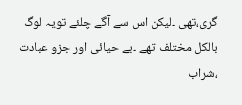گری،تھی ۔لیکن اس سے آگے چلئے تویہ لوگ بالکل مختلف تھے ۔بے حیائی اور جزو عبادت ،شراب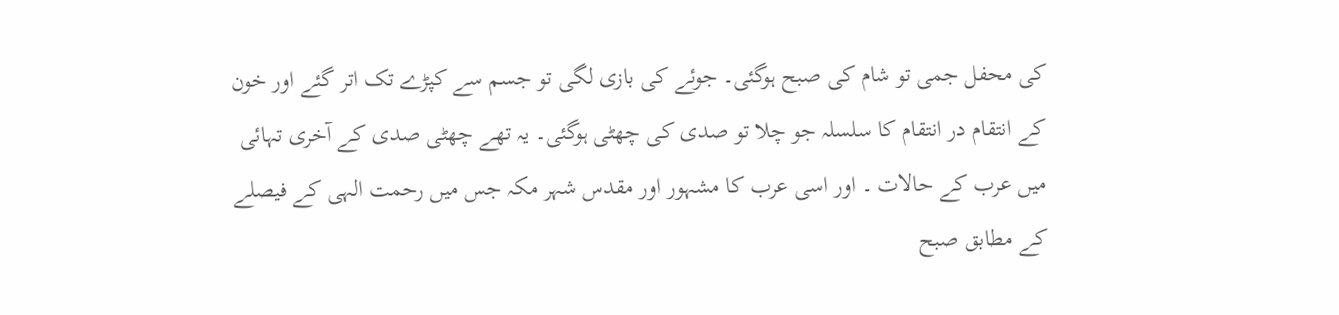کی محفل جمی تو شام کی صبح ہوگئی۔ جوئے کی بازی لگی تو جسم سے کپڑے تک اتر گئے اور خون کے انتقام در انتقام کا سلسلہ جو چلا تو صدی کی چھٹی ہوگئی۔ یہ تھے چھٹی صدی کے آخری تہائی میں عرب کے حالات ۔ اور اسی عرب کا مشہور اور مقدس شہر مکہ جس میں رحمت الہی کے فیصلے کے مطابق صبح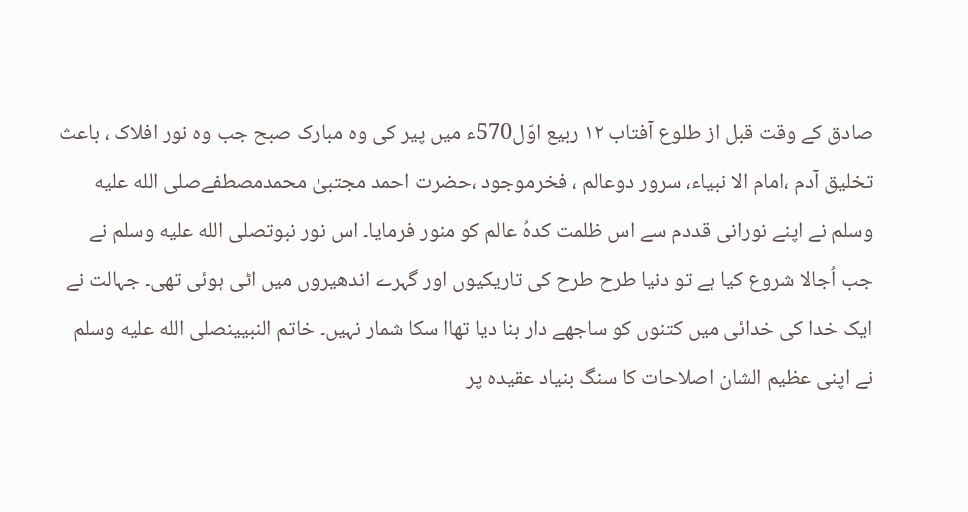صادق کے وقت قبل از طلوع آفتاب ۱۲ ربیع اوّل570ء میں پیر کی وہ مبارک صبح جب وہ نور افلاک ، باعث تخلیق آدم ،امام الا نبیاء، سرور دوعالم ، فخرموجود ،حضرت احمد مجتبیٰ محمدمصطفےصلى الله عليه وسلم نے اپنے نورانی قددم سے اس ظلمت کدہُ عالم کو منور فرمایا۔ اس نور نبوتصلى الله عليه وسلم نے جب اُجالا شروع کیا ہے تو دنیا طرح طرح کی تاریکیوں اور گہرے اندھیروں میں اٹی ہوئی تھی۔ جہالت نے ایک خدا کی خدائی میں کتنوں کو ساجھے دار بنا دیا تھاا سکا شمار نہیں۔ خاتم النبیینصلى الله عليه وسلم نے اپنی عظیم الشان اصلاحات کا سنگ بنیاد عقیدہ پر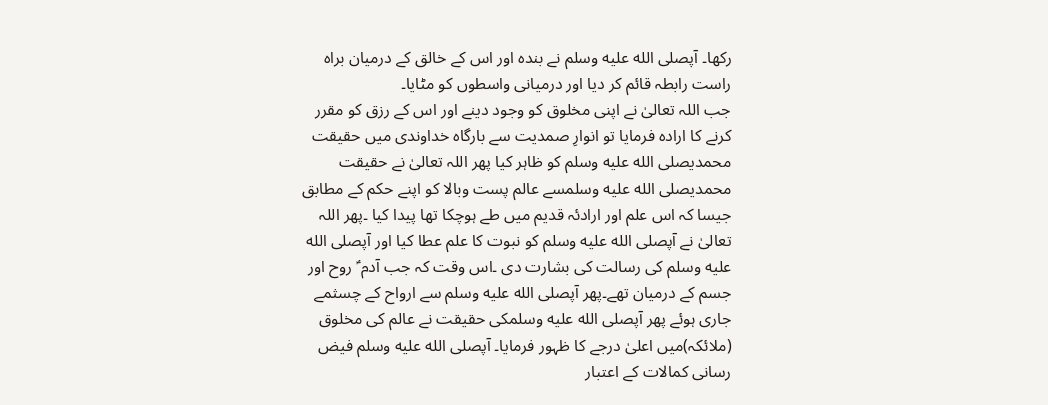رکھا۔ آپصلى الله عليه وسلم نے بندہ اور اس کے خالق کے درمیان براہ راست رابطہ قائم کر دیا اور درمیانی واسطوں کو مٹایا۔
جب اللہ تعالیٰ نے اپنی مخلوق کو وجود دینے اور اس کے رزق کو مقرر کرنے کا ارادہ فرمایا تو انوارِ صمدیت سے بارگاہ خداوندی میں حقیقت محمدیصلى الله عليه وسلم کو ظاہر کیا پھر اللہ تعالیٰ نے حقیقت محمدیصلى الله عليه وسلمسے عالم پست وبالا کو اپنے حکم کے مطابق جیسا کہ اس علم اور ارادئہ قدیم میں طے ہوچکا تھا پیدا کیا ۔پھر اللہ تعالیٰ نے آپصلى الله عليه وسلم کو نبوت کا علم عطا کیا اور آپصلى الله عليه وسلم کی رسالت کی بشارت دی ۔اس وقت کہ جب آدم ؑ روح اور جسم کے درمیان تھے۔پھر آپصلى الله عليه وسلم سے ارواح کے چسثمے جاری ہوئے پھر آپصلى الله عليه وسلمکی حقیقت نے عالم کی مخلوق (ملائکہ)میں اعلیٰ درجے کا ظہور فرمایا۔ آپصلى الله عليه وسلم فیض رسانی کمالات کے اعتبار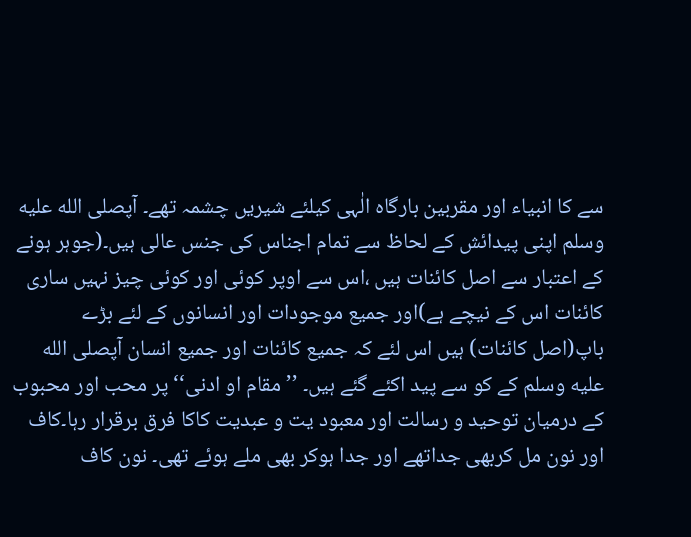سے کا انبیاء اور مقربین بارگاہ الٰہی کیلئے شیریں چشمہ تھے۔ آپصلى الله عليه وسلم اپنی پیدائش کے لحاظ سے تمام اجناس کی جنس عالی ہیں۔(جوہر ہونے کے اعتبار سے اصل کائنات ہیں ،اس سے اوپر کوئی اور کوئی چیز نہیں ساری کائنات اس کے نیچے ہے)اور جمیع موجودات اور انسانوں کے لئے بڑے باپ(اصل کائنات) ہیں اس لئے کہ جمیع کائنات اور جمیع انسان آپصلى الله عليه وسلم کے کو سے پید اکئے گئے ہیں۔ ’’مقام او ادنی‘‘پر محب اور محبوب کے درمیان توحید و رسالت اور معبود یت و عبدیت کاکا فرق برقرار رہا۔کاف اور نون مل کربھی جداتھے اور جدا ہوکر بھی ملے ہوئے تھی۔ نون کاف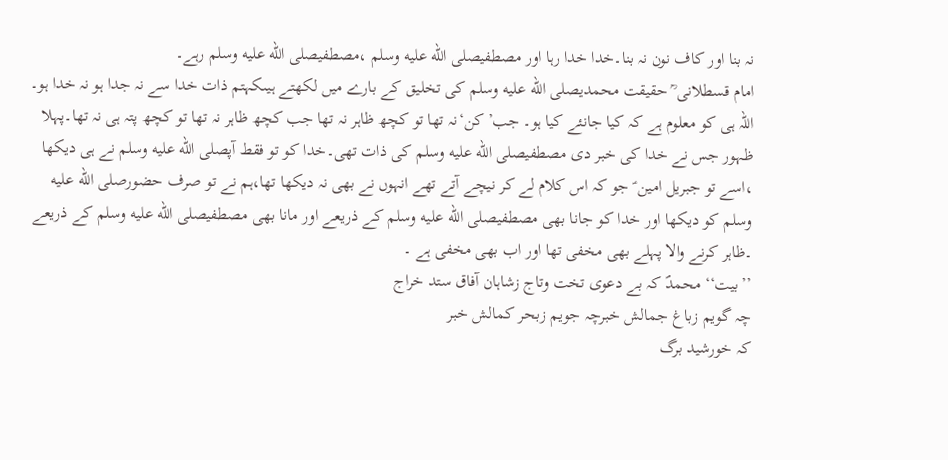نہ بنا اور کاف نون نہ بنا۔خدا خدا رہا اور مصطفیصلى الله عليه وسلم ،مصطفیصلى الله عليه وسلم رہے۔
امام قسطلانی ؒ حقیقت محمدیصلى الله عليه وسلم کی تخلیق کے بارے میں لکھتے ہیںکہتم ذات خدا سے نہ جدا ہو نہ خدا ہو۔ اللہ ہی کو معلوم ہے کہ کیا جانئے کیا ہو۔ جب’کن‘نہ تھا تو کچھ ظاہر نہ تھا جب کچھ ظاہر نہ تھا تو کچھ پتہ ہی نہ تھا۔پہلا ظہور جس نے خدا کی خبر دی مصطفیصلى الله عليه وسلم کی ذات تھی۔خدا کو تو فقط آپصلى الله عليه وسلم نے ہی دیکھا ،اسے تو جبریل امین ؑ جو کہ اس کلام لے کر نیچے آتے تھے انہوں نے بھی نہ دیکھا تھا،ہم نے تو صرف حضورصلى الله عليه وسلم کو دیکھا اور خدا کو جانا بھی مصطفیصلى الله عليه وسلم کے ذریعے اور مانا بھی مصطفیصلى الله عليه وسلم کے ذریعے ۔ظاہر کرنے والا پہلے بھی مخفی تھا اور اب بھی مخفی ہے ۔
’’بیت‘‘ محمدؐ کہ بے دعوی تخت وتاج زشاہان آفاق ستد خراج
چہ گویم زباغ جمالش خبرچہ جویم زبحر کمالش خبر
کہ خورشید برگ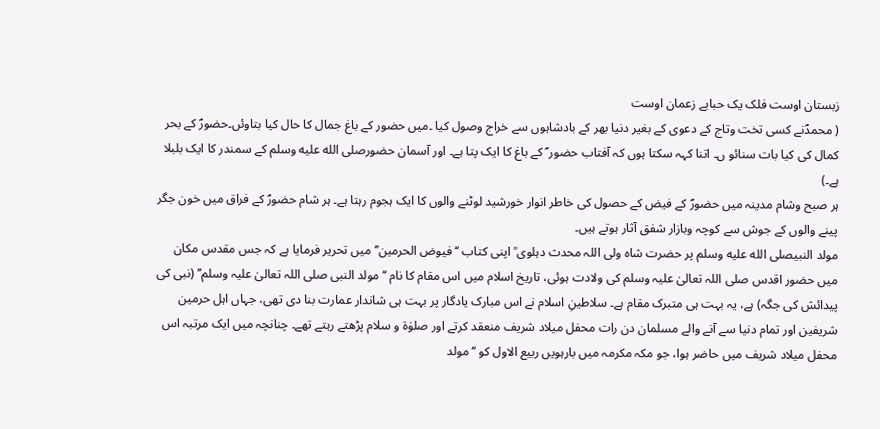زبستان اوست فلک یک حبابے زعمان اوست
( محمدؐنے کسی تخت وتاج کے دعوی کے بغیر دنیا بھر کے بادشاہوں سے خراج وصول کیا ۔میں حضور کے باغ جمال کا حال کیا بتاوئں۔حضورؐ کے بحر کمال کی کیا بات سنائو ں۔ اتنا کہہ سکتا ہوں کہ آفتاب حضور ؐ کے باغ کا ایک پتا ہے۔ اور آسمان حضورصلى الله عليه وسلم کے سمندر کا ایک بلبلا ہے۔)
ہر صبح وشام مدینہ میں حضورؐ کے فیض کے حصول کی خاطر انوار خورشید لوٹنے والوں کا ایک ہجوم رہتا ہے۔ ہر شام حضورؐ کے فراق میں خون جگر پینے والوں کے جوش سے کوچہ وبازار شفق آثار ہوتے ہیں۔
مولد النبیصلى الله عليه وسلم پر حضرت شاہ ولی اللہ محدث دہلوی ؒ اپنی کتاب ‘‘فیوض الحرمین’’ میں تحریر فرمایا ہے کہ جس مقدس مکان میں حضور اقدس صلی اللہ تعالیٰ علیہ وسلم کی ولادت ہوئی، تاریخ اسلام میں اس مقام کا نام ‘‘مولد النبی صلی اللہ تعالیٰ علیہ وسلم’’ (نبی کی پیدائش کی جگہ) ہے، یہ بہت ہی متبرک مقام ہے۔ سلاطینِ اسلام نے اس مبارک یادگار پر بہت ہی شاندار عمارت بنا دی تھی، جہاں اہل حرمین شریفین اور تمام دنیا سے آنے والے مسلمان دن رات محفل میلاد شریف منعقد کرتے اور صلوٰۃ و سلام پڑھتے رہتے تھے۔ چنانچہ میں ایک مرتبہ اس محفل میلاد شریف میں حاضر ہوا، جو مکہ مکرمہ میں بارہویں ربیع الاول کو ‘‘مولد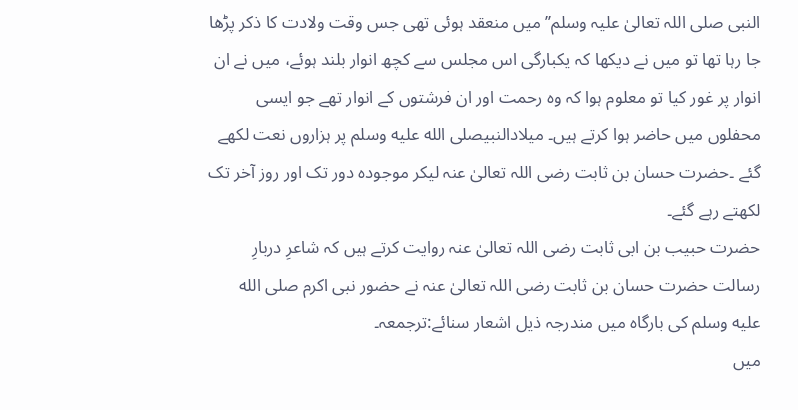النبی صلی اللہ تعالیٰ علیہ وسلم’’ میں منعقد ہوئی تھی جس وقت ولادت کا ذکر پڑھا جا رہا تھا تو میں نے دیکھا کہ یکبارگی اس مجلس سے کچھ انوار بلند ہوئے، میں نے ان انوار پر غور کیا تو معلوم ہوا کہ وہ رحمت اور ان فرشتوں کے انوار تھے جو ایسی محفلوں میں حاضر ہوا کرتے ہیں۔ میلادالنبیصلى الله عليه وسلم پر ہزاروں نعت لکھے گئے ۔حضرت حسان بن ثابت رضی اللہ تعالیٰ عنہ لیکر موجودہ دور تک اور روز آخر تک لکھتے رہے گئے۔
حضرت حبیب بن ابی ثابت رضی اللہ تعالیٰ عنہ روایت کرتے ہیں کہ شاعرِ دربارِ رسالت حضرت حسان بن ثابت رضی اللہ تعالیٰ عنہ نے حضور نبی اکرم صلى الله عليه وسلم کی بارگاہ میں مندرجہ ذیل اشعار سنائے:ترجمعہ۔
میں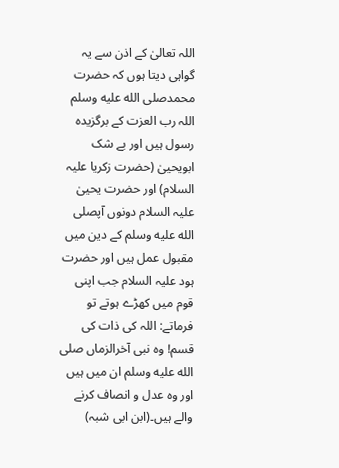اللہ تعالیٰ کے اذن سے یہ گواہی دیتا ہوں کہ حضرت محمدصلى الله عليه وسلم اللہ رب العزت کے برگزیدہ رسول ہیں اور بے شک ابویحییٰ (حضرت زکریا علیہ السلام) اور حضرت یحییٰ علیہ السلام دونوں آپصلى الله عليه وسلم کے دین میں مقبول عمل ہیں اور حضرت ہود علیہ السلام جب اپنی قوم میں کھڑے ہوتے تو فرماتے: اللہ کی ذات کی قسم! وہ نبی آخرالزماں صلى الله عليه وسلم ان میں ہیں اور وہ عدل و انصاف کرنے والے ہیں۔(ابن ابی شبہ)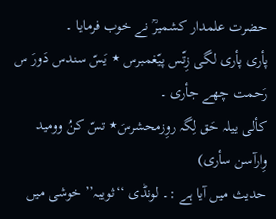حضرت علمدار کشمیرؒ نے خوب فرمایا ۔
پأری پأری لگی زِتّس پیّغمبرس ٭ یَسّ سندس دَورَ س رَحمت چھے جأری ۔
کألی ییلہ حَق لِگہ روِزمحشرسَ٭ تسّ کنُ وومید وِارآسن سأری)
حدیث میں آیا ہے :۔ لونڈی ‘‘ثویبہ’’ خوشی میں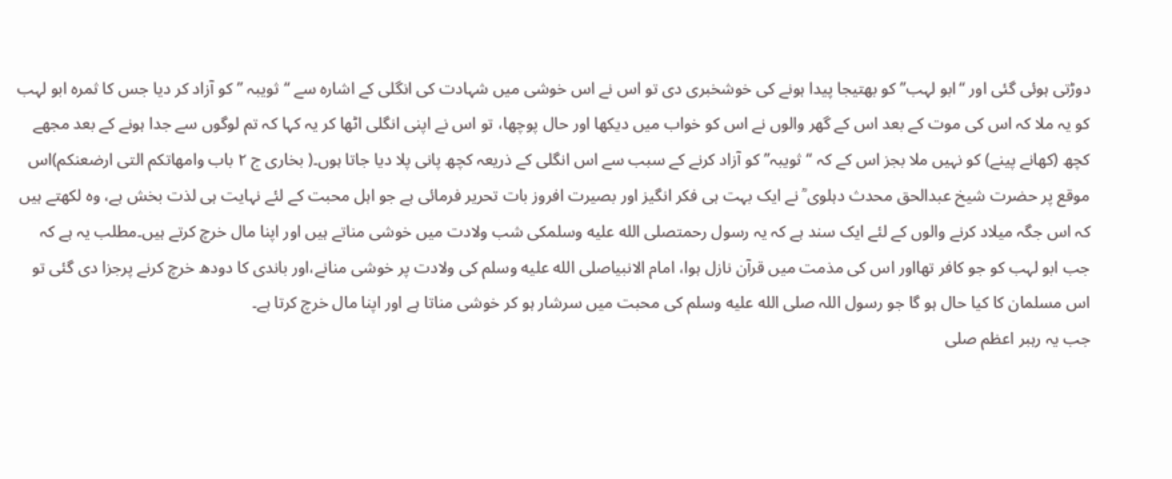دوڑتی ہوئی گئی اور ‘‘ابو لہب’’ کو بھتیجا پیدا ہونے کی خوشخبری دی تو اس نے اس خوشی میں شہادت کی انگلی کے اشارہ سے ‘‘ثویبہ ’’ کو آزاد کر دیا جس کا ثمرہ ابو لہب کو یہ ملا کہ اس کی موت کے بعد اس کے گھر والوں نے اس کو خواب میں دیکھا اور حال پوچھا، تو اس نے اپنی انگلی اٹھا کر یہ کہا کہ تم لوگوں سے جدا ہونے کے بعد مجھے کچھ (کھانے پینے) کو نہیں ملا بجز اس کے کہ ‘‘ثویبہ’’ کو آزاد کرنے کے سبب سے اس انگلی کے ذریعہ کچھ پانی پلا دیا جاتا ہوں۔( بخاری ج ۲ باب وامھاتکم التی ارضعنکم)اس موقع پر حضرت شیخ عبدالحق محدث دہلوی ؒ نے ایک بہت ہی فکر انگیز اور بصیرت افروز بات تحریر فرمائی ہے جو اہل محبت کے لئے نہایت ہی لذت بخش ہے، وہ لکھتے ہیں کہ اس جگہ میلاد کرنے والوں کے لئے ایک سند ہے کہ یہ رسول رحمتصلى الله عليه وسلمکی شب ولادت میں خوشی مناتے ہیں اور اپنا مال خرچ کرتے ہیں۔مطلب یہ ہے کہ جب ابو لہب کو جو کافر تھااور اس کی مذمت میں قرآن نازل ہوا، امام الانبیاصلى الله عليه وسلم کی ولادت پر خوشی منانے،اور باندی کا دودھ خرچ کرنے پرجزا دی گئی تو اس مسلمان کا کیا حال ہو گا جو رسول اللہ صلى الله عليه وسلم کی محبت میں سرشار ہو کر خوشی مناتا ہے اور اپنا مال خرچ کرتا ہے۔
جب یہ رہبر اعظم صلی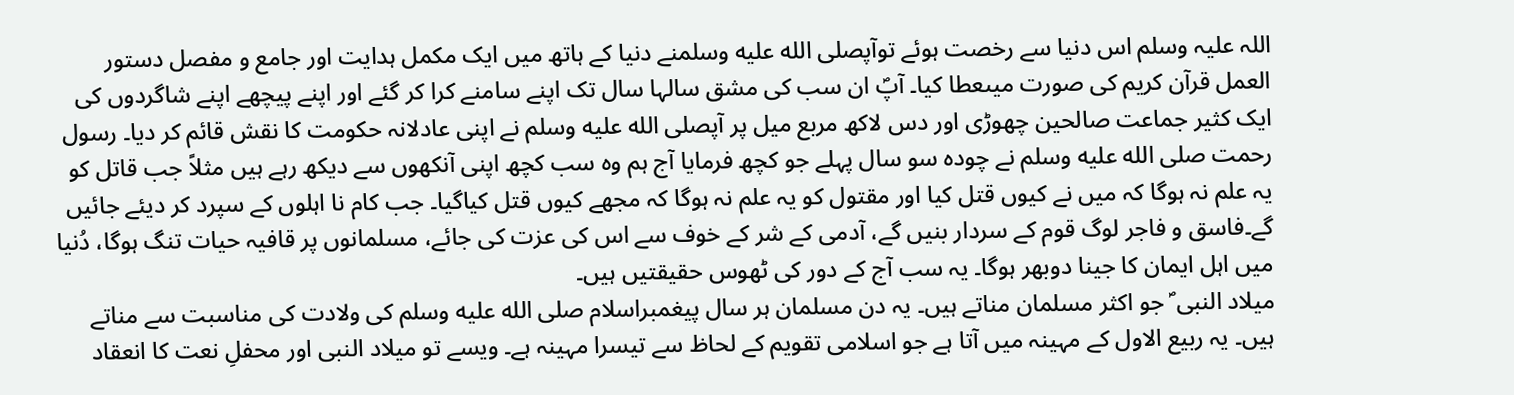اللہ علیہ وسلم اس دنیا سے رخصت ہوئے توآپصلى الله عليه وسلمنے دنیا کے ہاتھ میں ایک مکمل ہدایت اور جامع و مفصل دستور العمل قرآن کریم کی صورت میںعطا کیا۔ آپؐ ان سب کی مشق سالہا سال تک اپنے سامنے کرا کر گئے اور اپنے پیچھے اپنے شاگردوں کی ایک کثیر جماعت صالحین چھوڑی اور دس لاکھ مربع میل پر آپصلى الله عليه وسلم نے اپنی عادلانہ حکومت کا نقش قائم کر دیا۔ رسول رحمت صلى الله عليه وسلم نے چودہ سو سال پہلے جو کچھ فرمایا آج ہم وہ سب کچھ اپنی آنکھوں سے دیکھ رہے ہیں مثلاً جب قاتل کو یہ علم نہ ہوگا کہ میں نے کیوں قتل کیا اور مقتول کو یہ علم نہ ہوگا کہ مجھے کیوں قتل کیاگیا۔ جب کام نا اہلوں کے سپرد کر دیئے جائیں گے۔فاسق و فاجر لوگ قوم کے سردار بنیں گے، آدمی کے شر کے خوف سے اس کی عزت کی جائے، مسلمانوں پر قافیہ حیات تنگ ہوگا، دُنیا میں اہل ایمان کا جینا دوبھر ہوگا۔ یہ سب آج کے دور کی ٹھوس حقیقتیں ہیں۔
میلاد النبی ؐ جو اکثر مسلمان مناتے ہیں۔ یہ دن مسلمان ہر سال پیغمبراسلام صلى الله عليه وسلم کی ولادت کی مناسبت سے مناتے ہیں۔ یہ ربیع الاول کے مہینہ میں آتا ہے جو اسلامی تقویم کے لحاظ سے تیسرا مہینہ ہے۔ ویسے تو میلاد النبی اور محفلِ نعت کا انعقاد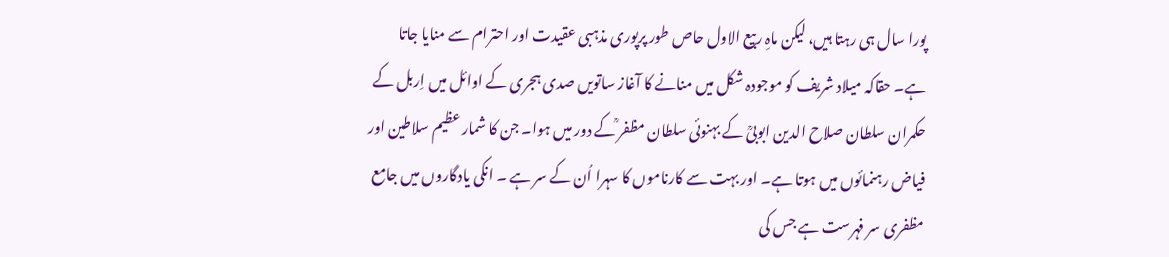پورا سال ہی رہتا ہیں، لیکن ماہِ ربیع الاول حاص طور پرپوری مذہبی عقیدت اور احترام سے منایا جاتا ہے۔ حقاکہ میلاد شریف کو موجودہ شکل میں منانے کا آغاز ساتویں صدی ہجری کے اوائل میں اِربل کے حکمران سلطان صلاح الدین ابوبیؒ کے بہنوئی سلطان مظفر ؒکے دور میں ہوا۔ جن کا شمار عظیم سلاطین اور فیاض رہنمائوں میں ہوتا ہے۔ اور بہت سے کارناموں کا سہرا اُن کے سر ہے ۔ انکی یادگاروں میں جامع مظفری سر فہرست ہے جس کی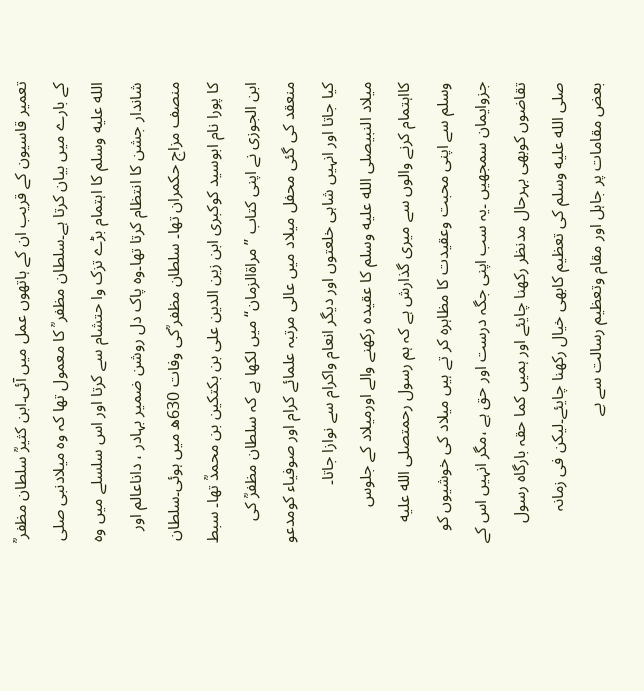تعمیر قاسیون کے قریب ان کے ہاتھوں عمل میں آئی۔ابن کثیرؒ سلطان مظفر ؒ کے بارے میں بیان کرتا ہے۔سلطان مظفر ؒ کا معمول تھا کہ وہ میلادنبی صلى الله عليه وسلم کا اہتمام بڑے تزک وا حتشام سے کرتا اور اس سلسلے میں وہ شاندار جشن کا انتظام کرتا تھا۔وہ پاک دل روشن ضمیر بہادر ، داناعالم اور منصف مزاج حکمران تھا۔ سلطان مظفر ؒکی وفات 630ھ میں ہوئی۔سلطان کا پورا نام ابوسید کوکبری ابن زین الدین علی بن بکتکین بن محمدؒ تھا۔ سبط ابن الجوزی نے اپنی کتاب ’’مراۃالزمان‘‘میں لکھا ہے کہ سلطان مظفرؒ کی منعقد کی گئی محفل میلاد میں عالی مرتبہ علمائے کرام اور صوفیاء کومدعو کیا جاتا اور انہیں شاہی خلعتوں اور دیگر انعام واکرام سے نوازا جاتا۔
میلاد النبیصلى الله عليه وسلم کا عقیدہ رکھنے والے اورمیلاد کے جلوس کااہتمام کرنے والوں سے میری گذارش ہے کہ ہم رسول رحمتصلى الله عليه وسلم سے اپنی محبت وعقیدت کا مظاہرہ کر تے ہیں میلاد کی خوشیوں کو جزوایمان سمجھیں ۔یہ سب اپنی جگہ درست اور حق ہے ،مگر انہیں اس کے تقاضوں کوبھی بہرحال مدنظر رکھنا چایئے اور ہمیں کما حقہ بارگاہ رسول صلى الله عليه وسلم کی تعظیم کابھی خیال رکھنا چایئے۔لیکن فی زمانہ بعض مقامات پر جاہل اور مقام وتعظیم رسالت سے بے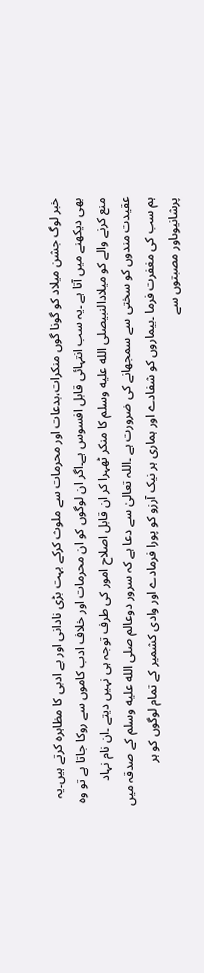خبر لوگ جشن میلاد کو گونا گوں منکرات،بدعات اور محرمات سے ملوث کرکے بہت بڑی نادانی اور بے ادبی کا مظاہرہ کرتے ہیں۔یہ بھی دیکھنے میں آتا ہے ۔یہ سب انتہائی قابل افسوس ہے۔اگر ان لوگوں کو ان محرمات اور خلاف ادب کاموں سے روکا جاتا ہے تو وہ منع کرنے والے کو میلادالنبیصلى الله عليه وسلم کا منکر ٹھہرا کر ان قابل اصلاح امور کی طرف توجہ ہی نہیں دیتے ۔ان نام نہاد عقیدت مندوں کو سختی سے سمجھانے کی ضرورت ہے ۔اللہ تعالیٰ سے دعا ہے کہ سرور دوعالم صلى الله عليه وسلم کے صدقہ میں ہم سب کی مغفرت فرما ۔بیماروں کو شفادے اور ہماری ہر نیک آرزو کو پورا فرمادے اور وادی کشمیر کے تمام لوگوں کو ہر پرشانیوںاور مصبتوں سے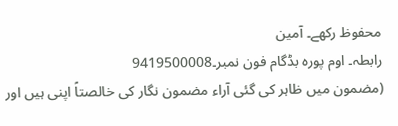محفوظ رکھے۔ آمین
رابطہ۔ اوم پورہ بڈگام فون نمبر۔9419500008
(مضمون میں ظاہر کی گئی آراء مضمون نگار کی خالصتاً اپنی ہیں اور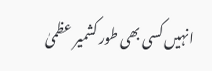انہیں کسی بھی طور کشمیر عظمیٰ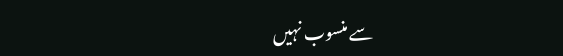سے منسوب نہیں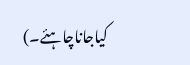کیاجاناچاہئے۔)